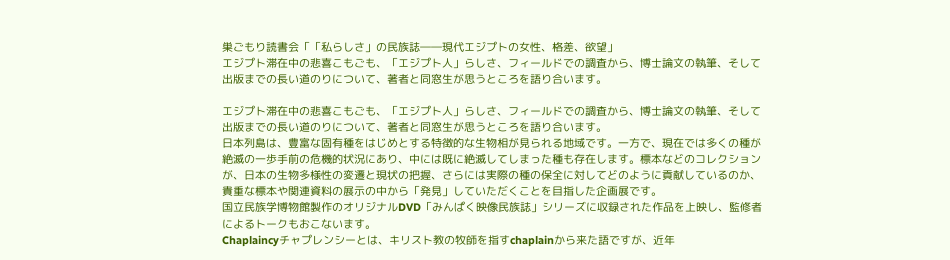巣ごもり読書会「「私らしさ」の民族誌――現代エジプトの女性、格差、欲望」
エジプト滞在中の悲喜こもごも、「エジプト人」らしさ、フィールドでの調査から、博士論文の執筆、そして出版までの長い道のりについて、著者と同窓生が思うところを語り合います。

エジプト滞在中の悲喜こもごも、「エジプト人」らしさ、フィールドでの調査から、博士論文の執筆、そして出版までの長い道のりについて、著者と同窓生が思うところを語り合います。
日本列島は、豊富な固有種をはじめとする特徴的な生物相が見られる地域です。一方で、現在では多くの種が絶滅の一歩手前の危機的状況にあり、中には既に絶滅してしまった種も存在します。標本などのコレクションが、日本の生物多様性の変遷と現状の把握、さらには実際の種の保全に対してどのように貢献しているのか、貴重な標本や関連資料の展示の中から「発見」していただくことを目指した企画展です。
国立民族学博物館製作のオリジナルDVD「みんぱく映像民族誌」シリーズに収録された作品を上映し、監修者によるトークもおこないます。
Chaplaincyチャプレンシーとは、キリスト教の牧師を指すchaplainから来た語ですが、近年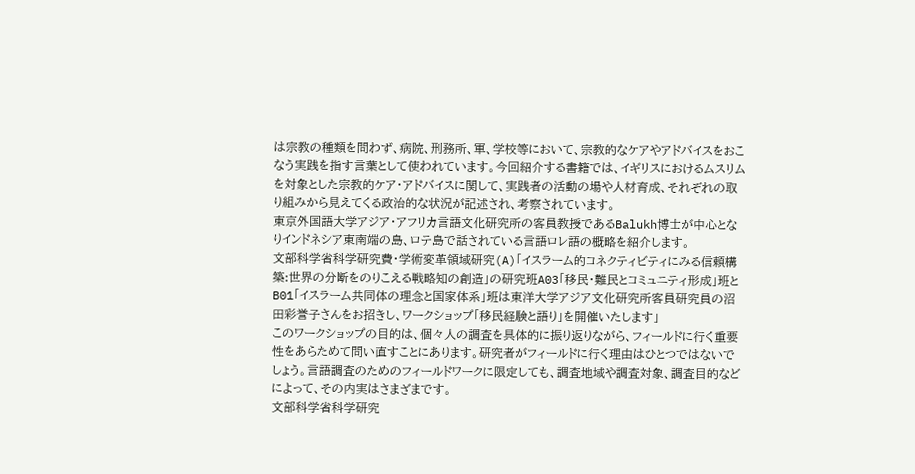は宗教の種類を問わず、病院、刑務所、軍、学校等において、宗教的なケアやアドバイスをおこなう実践を指す言葉として使われています。今回紹介する書籍では、イギリスにおけるムスリムを対象とした宗教的ケア・アドバイスに関して、実践者の活動の場や人材育成、それぞれの取り組みから見えてくる政治的な状況が記述され、考察されています。
東京外国語大学アジア・アフリカ言語文化研究所の客員教授であるBalukh博士が中心となりインドネシア東南端の島、ロテ島で話されている言語ロレ語の概略を紹介します。
文部科学省科学研究費・学術変革領域研究(A)「イスラーム的コネクティビティにみる信頼構築:世界の分断をのりこえる戦略知の創造」の研究班A03「移民・難民とコミュニティ形成」班とB01「イスラーム共同体の理念と国家体系」班は東洋大学アジア文化研究所客員研究員の沼田彩誉子さんをお招きし、ワークショップ「移民経験と語り」を開催いたします」
このワークショップの目的は、個々人の調査を具体的に振り返りながら、フィールドに行く重要性をあらためて問い直すことにあります。研究者がフィールドに行く理由はひとつではないでしょう。言語調査のためのフィールドワークに限定しても、調査地域や調査対象、調査目的などによって、その内実はさまざまです。
文部科学省科学研究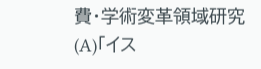費・学術変革領域研究(A)「イス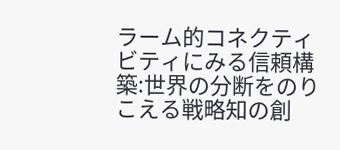ラーム的コネクティビティにみる信頼構築:世界の分断をのりこえる戦略知の創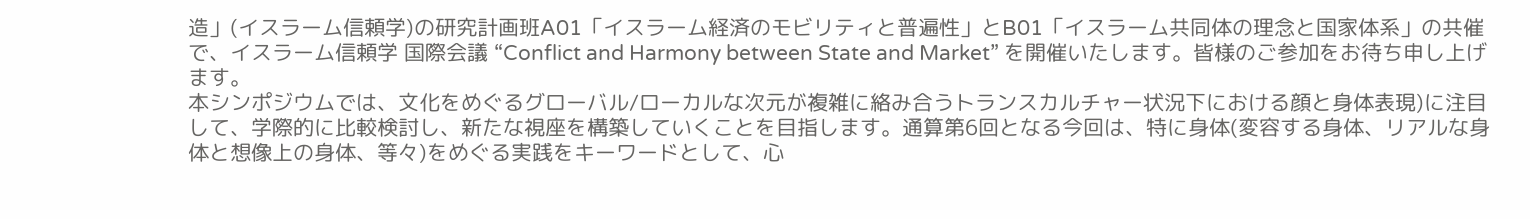造」(イスラーム信頼学)の研究計画班A01「イスラーム経済のモビリティと普遍性」とB01「イスラーム共同体の理念と国家体系」の共催で、イスラーム信頼学 国際会議 “Conflict and Harmony between State and Market” を開催いたします。皆様のご参加をお待ち申し上げます。
本シンポジウムでは、文化をめぐるグローバル/ローカルな次元が複雑に絡み合うトランスカルチャー状況下における顔と身体表現)に注目して、学際的に比較検討し、新たな視座を構築していくことを目指します。通算第6回となる今回は、特に身体(変容する身体、リアルな身体と想像上の身体、等々)をめぐる実践をキーワードとして、心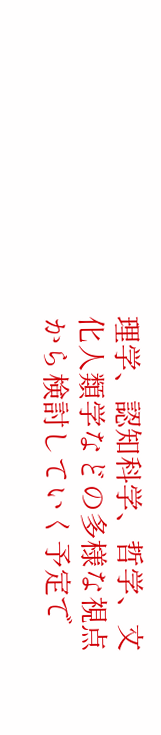理学、認知科学、哲学、文化人類学などの多様な視点から検討していく予定で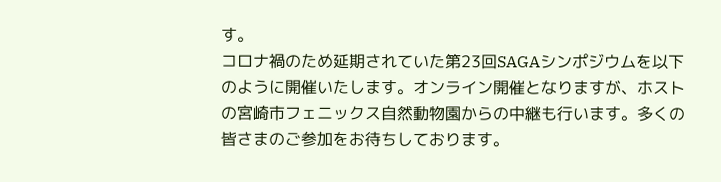す。
コロナ禍のため延期されていた第23回SAGAシンポジウムを以下のように開催いたします。オンライン開催となりますが、ホストの宮崎市フェニックス自然動物園からの中継も行います。多くの皆さまのご参加をお待ちしております。